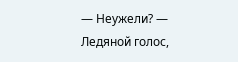— Неужели? — Ледяной голос,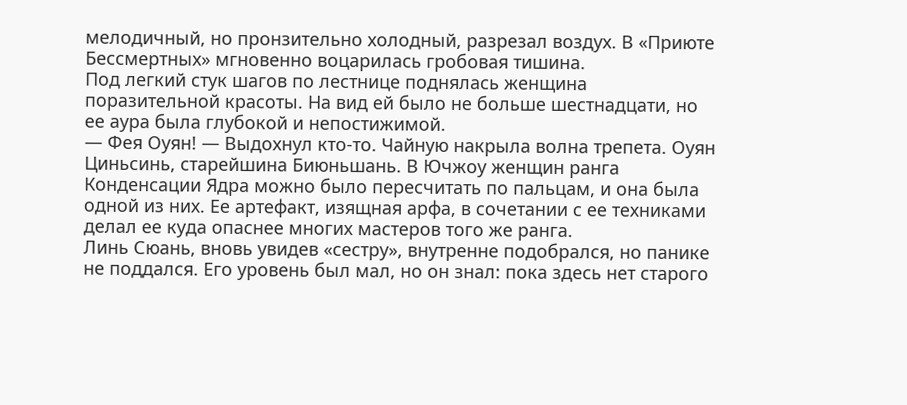мелодичный, но пронзительно холодный, разрезал воздух. В «Приюте Бессмертных» мгновенно воцарилась гробовая тишина.
Под легкий стук шагов по лестнице поднялась женщина поразительной красоты. На вид ей было не больше шестнадцати, но ее аура была глубокой и непостижимой.
— Фея Оуян! — Выдохнул кто-то. Чайную накрыла волна трепета. Оуян Циньсинь, старейшина Биюньшань. В Ючжоу женщин ранга Конденсации Ядра можно было пересчитать по пальцам, и она была одной из них. Ее артефакт, изящная арфа, в сочетании с ее техниками делал ее куда опаснее многих мастеров того же ранга.
Линь Сюань, вновь увидев «сестру», внутренне подобрался, но панике не поддался. Его уровень был мал, но он знал: пока здесь нет старого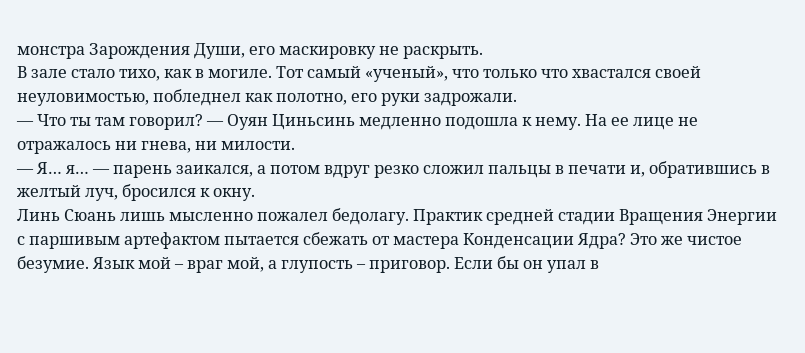монстра Зарождения Души, его маскировку не раскрыть.
В зале стало тихо, как в могиле. Тот самый «ученый», что только что хвастался своей неуловимостью, побледнел как полотно, его руки задрожали.
— Что ты там говорил? — Оуян Циньсинь медленно подошла к нему. На ее лице не отражалось ни гнева, ни милости.
— Я… я… — парень заикался, а потом вдруг резко сложил пальцы в печати и, обратившись в желтый луч, бросился к окну.
Линь Сюань лишь мысленно пожалел бедолагу. Практик средней стадии Вращения Энергии с паршивым артефактом пытается сбежать от мастера Конденсации Ядра? Это же чистое безумие. Язык мой – враг мой, а глупость – приговор. Если бы он упал в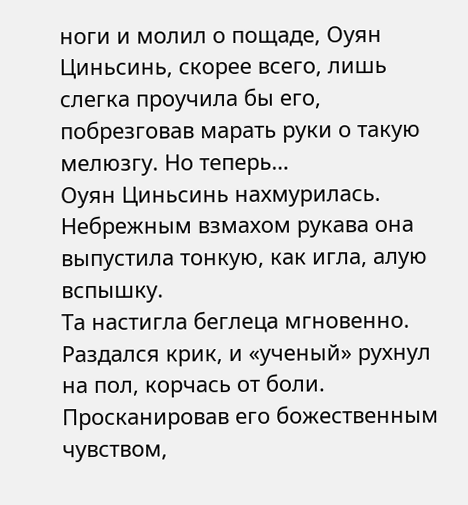ноги и молил о пощаде, Оуян Циньсинь, скорее всего, лишь слегка проучила бы его, побрезговав марать руки о такую мелюзгу. Но теперь…
Оуян Циньсинь нахмурилась. Небрежным взмахом рукава она выпустила тонкую, как игла, алую вспышку.
Та настигла беглеца мгновенно. Раздался крик, и «ученый» рухнул на пол, корчась от боли. Просканировав его божественным чувством,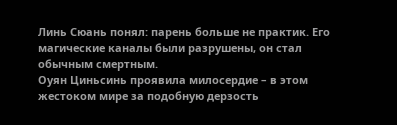Линь Сюань понял: парень больше не практик. Его магические каналы были разрушены, он стал обычным смертным.
Оуян Циньсинь проявила милосердие – в этом жестоком мире за подобную дерзость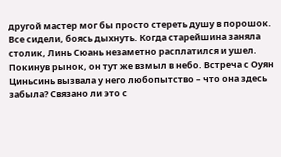другой мастер мог бы просто стереть душу в порошок. Все сидели, боясь дыхнуть. Когда старейшина заняла столик, Линь Сюань незаметно расплатился и ушел.
Покинув рынок, он тут же взмыл в небо. Встреча с Оуян Циньсинь вызвала у него любопытство – что она здесь забыла? Связано ли это с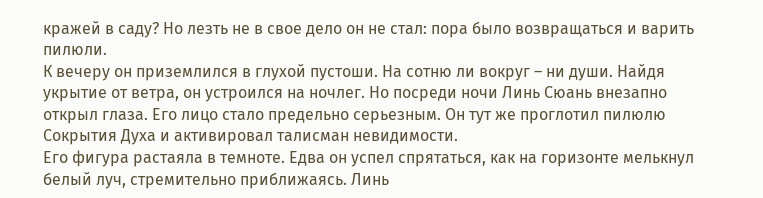кражей в саду? Но лезть не в свое дело он не стал: пора было возвращаться и варить пилюли.
К вечеру он приземлился в глухой пустоши. На сотню ли вокруг – ни души. Найдя укрытие от ветра, он устроился на ночлег. Но посреди ночи Линь Сюань внезапно открыл глаза. Его лицо стало предельно серьезным. Он тут же проглотил пилюлю Сокрытия Духа и активировал талисман невидимости.
Его фигура растаяла в темноте. Едва он успел спрятаться, как на горизонте мелькнул белый луч, стремительно приближаясь. Линь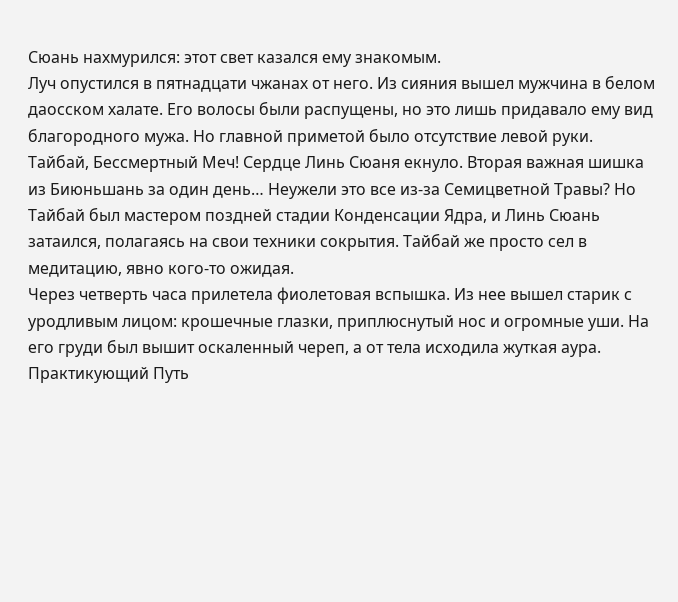Сюань нахмурился: этот свет казался ему знакомым.
Луч опустился в пятнадцати чжанах от него. Из сияния вышел мужчина в белом даосском халате. Его волосы были распущены, но это лишь придавало ему вид благородного мужа. Но главной приметой было отсутствие левой руки.
Тайбай, Бессмертный Меч! Сердце Линь Сюаня екнуло. Вторая важная шишка из Биюньшань за один день… Неужели это все из-за Семицветной Травы? Но Тайбай был мастером поздней стадии Конденсации Ядра, и Линь Сюань затаился, полагаясь на свои техники сокрытия. Тайбай же просто сел в медитацию, явно кого-то ожидая.
Через четверть часа прилетела фиолетовая вспышка. Из нее вышел старик с уродливым лицом: крошечные глазки, приплюснутый нос и огромные уши. На его груди был вышит оскаленный череп, а от тела исходила жуткая аура.
Практикующий Путь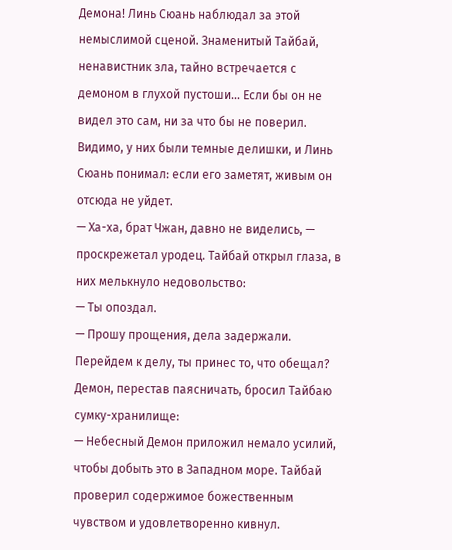Демона! Линь Сюань наблюдал за этой немыслимой сценой. Знаменитый Тайбай, ненавистник зла, тайно встречается с демоном в глухой пустоши… Если бы он не видел это сам, ни за что бы не поверил. Видимо, у них были темные делишки, и Линь Сюань понимал: если его заметят, живым он отсюда не уйдет.
— Ха-ха, брат Чжан, давно не виделись, — проскрежетал уродец. Тайбай открыл глаза, в них мелькнуло недовольство:
— Ты опоздал.
— Прошу прощения, дела задержали. Перейдем к делу, ты принес то, что обещал?
Демон, перестав паясничать, бросил Тайбаю сумку-хранилище:
— Небесный Демон приложил немало усилий, чтобы добыть это в Западном море. Тайбай проверил содержимое божественным чувством и удовлетворенно кивнул.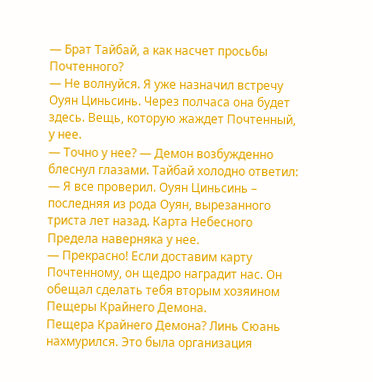— Брат Тайбай, а как насчет просьбы Почтенного?
— Не волнуйся. Я уже назначил встречу Оуян Циньсинь. Через полчаса она будет здесь. Вещь, которую жаждет Почтенный, у нее.
— Точно у нее? — Демон возбужденно блеснул глазами. Тайбай холодно ответил:
— Я все проверил. Оуян Циньсинь – последняя из рода Оуян, вырезанного триста лет назад. Карта Небесного Предела наверняка у нее.
— Прекрасно! Если доставим карту Почтенному, он щедро наградит нас. Он обещал сделать тебя вторым хозяином Пещеры Крайнего Демона.
Пещера Крайнего Демона? Линь Сюань нахмурился. Это была организация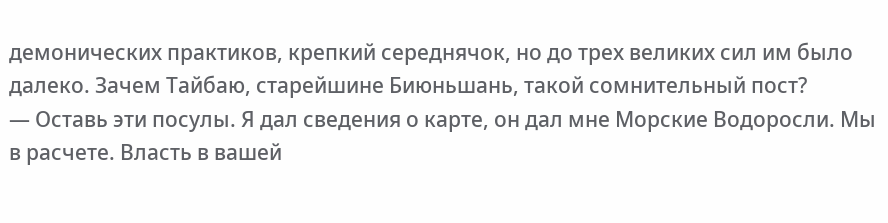демонических практиков, крепкий середнячок, но до трех великих сил им было далеко. Зачем Тайбаю, старейшине Биюньшань, такой сомнительный пост?
— Оставь эти посулы. Я дал сведения о карте, он дал мне Морские Водоросли. Мы в расчете. Власть в вашей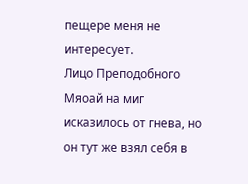пещере меня не интересует.
Лицо Преподобного Мяоай на миг исказилось от гнева, но он тут же взял себя в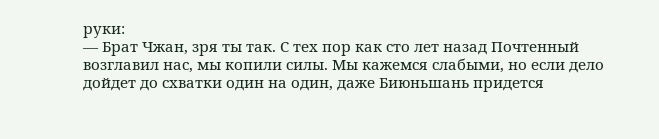руки:
— Брат Чжан, зря ты так. С тех пор как сто лет назад Почтенный возглавил нас, мы копили силы. Мы кажемся слабыми, но если дело дойдет до схватки один на один, даже Биюньшань придется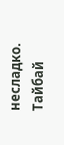несладко.
Тайбай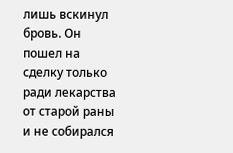лишь вскинул бровь. Он пошел на сделку только ради лекарства от старой раны и не собирался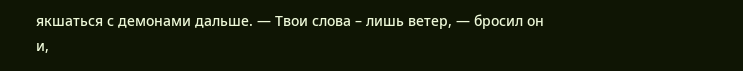якшаться с демонами дальше. — Твои слова – лишь ветер, — бросил он и,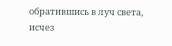обратившись в луч света, исчез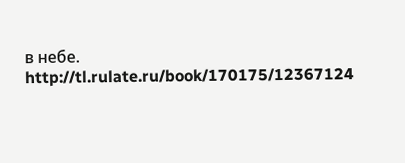в небе.
http://tl.rulate.ru/book/170175/12367124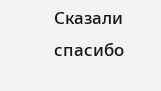Сказали спасибо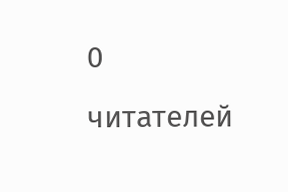0 читателей